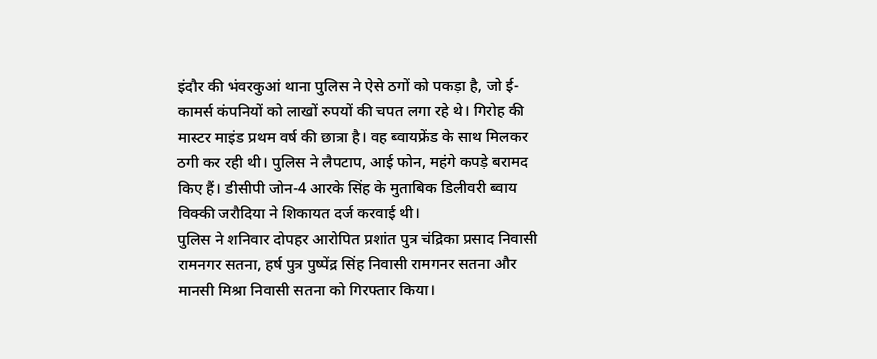इंदौर की भंवरकुआं थाना पुलिस ने ऐसे ठगों को पकड़ा है, जो ई-कामर्स कंपनियों को लाखों रुपयों की चपत लगा रहे थे। गिरोह की मास्टर माइंड प्रथम वर्ष की छात्रा है। वह ब्वायफ्रेंड के साथ मिलकर ठगी कर रही थी। पुलिस ने लैपटाप, आई फोन, महंगे कपड़े बरामद किए हैं। डीसीपी जोन-4 आरके सिंह के मुताबिक डिलीवरी ब्वाय विक्की जरौदिया ने शिकायत दर्ज करवाई थी।
पुलिस ने शनिवार दोपहर आरोपित प्रशांत पुत्र चंद्रिका प्रसाद निवासी रामनगर सतना, हर्ष पुत्र पुष्पेंद्र सिंह निवासी रामगनर सतना और मानसी मिश्रा निवासी सतना को गिरफ्तार किया।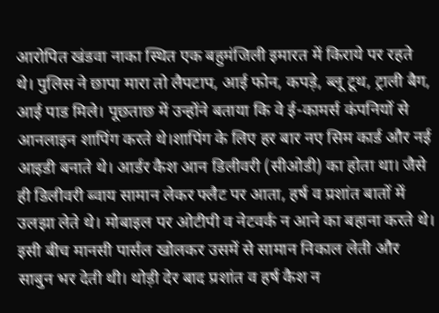आरोपित खंडवा नाका स्थित एक बहुमंजिली इमारत में किराये पर रहते थे। पुलिस ने छापा मारा तो लैपटाप, आई फोन, कपड़े, ब्लू टूथ, ट्राली बैग, आई पाड मिले। पूछताछ में उन्होंने बताया कि वे ई-कामर्स कंपनियों से आनलाइन शापिंग करते थे।शापिंग के लिए हर बार नए सिम कार्ड और नई आइडी बनाते थे। आर्डर कैश आन डिलीवरी (सीओडी) का होता था। जैसे ही डिलीवरी ब्वाय सामान लेकर फ्लैट पर आता, हर्ष व प्रशांत बातों में उलझा लेते थे। मोबाइल पर ओटीपी व नेटवर्क न आने का बहाना करते थे।
इसी बीच मानसी पार्सल खोलकर उसमें से सामान निकाल लेती और साबुन भर देती थी। थोड़ी देर बाद प्रशांत व हर्ष कैश न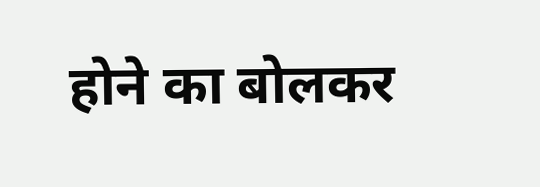होने का बोलकर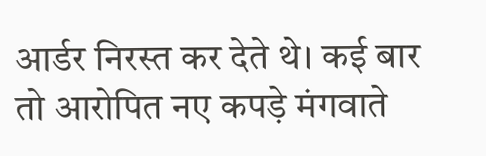आर्डर निरस्त कर देते थे। कई बार तो आरोपित नए कपड़े मंगवाते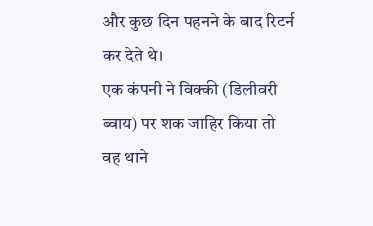और कुछ दिन पहनने के बाद रिटर्न कर देते थे।
एक कंपनी ने विक्की (डिलीवरी ब्वाय) पर शक जाहिर किया तो वह थाने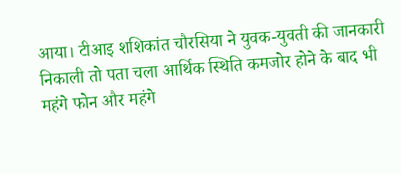आया। टीआइ शशिकांत चौरसिया ने युवक-युवती की जानकारी निकाली तो पता चला आर्थिक स्थिति कमजोर होने के बाद भी महंगे फोन और महंगे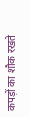कपड़ों का शौक रखते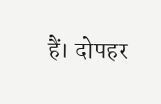हैं। दोपहर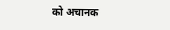को अचानक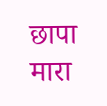छापा मारा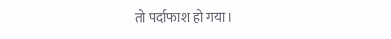तो पर्दाफाश हो गया।